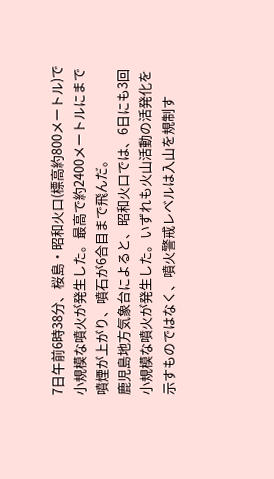7日午前6時38分、桜島・昭和火口(標高約800メートル)で小規模な噴火が発生した。最高で約2400メートルにまで噴煙が上がり、噴石が6合目まで飛んだ。
鹿児島地方気象台によると、昭和火口では、6日にも3回小規模な噴火が発生した。いずれも火山活動の活発化を示すものではなく、噴火警戒レベルは入山を規制す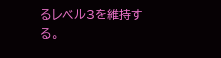るレベル3を維持する。